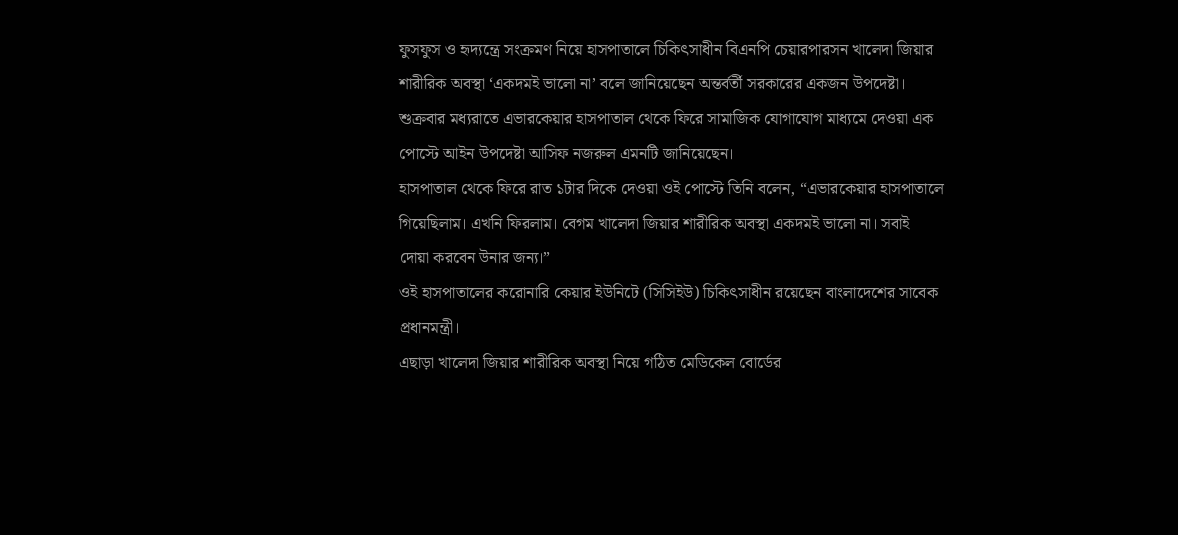ফুসফুস ও হৃদ্যন্ত্রে সংক্রমণ নিয়ে হাসপাতালে চিকিৎসাধীন বিএনপি চেয়ারপারসন খালেদা জিয়ার শারীরিক অবস্থা ‘একদমই ভালো না’ বলে জানিয়েছেন অন্তর্বর্তী সরকারের একজন উপদেষ্টা।
শুক্রবার মধ্যরাতে এভারকেয়ার হাসপাতাল থেকে ফিরে সামাজিক যোগাযোগ মাধ্যমে দেওয়া এক পোস্টে আইন উপদেষ্টা আসিফ নজরুল এমনটি জানিয়েছেন।
হাসপাতাল থেকে ফিরে রাত ১টার দিকে দেওয়া ওই পোস্টে তিনি বলেন, “এভারকেয়ার হাসপাতালে গিয়েছিলাম। এখনি ফিরলাম। বেগম খালেদা জিয়ার শারীরিক অবস্থা একদমই ভালো না। সবাই দোয়া করবেন উনার জন্য।”
ওই হাসপাতালের করোনারি কেয়ার ইউনিটে (সিসিইউ) চিকিৎসাধীন রয়েছেন বাংলাদেশের সাবেক প্রধানমন্ত্রী।
এছাড়া খালেদা জিয়ার শারীরিক অবস্থা নিয়ে গঠিত মেডিকেল বোর্ডের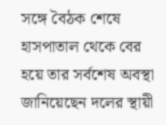সঙ্গে বৈঠক শেষে হাসপাতাল থেকে বের হয়ে তার সর্বশেষ অবস্থা জানিয়েছেন দলের স্থায়ী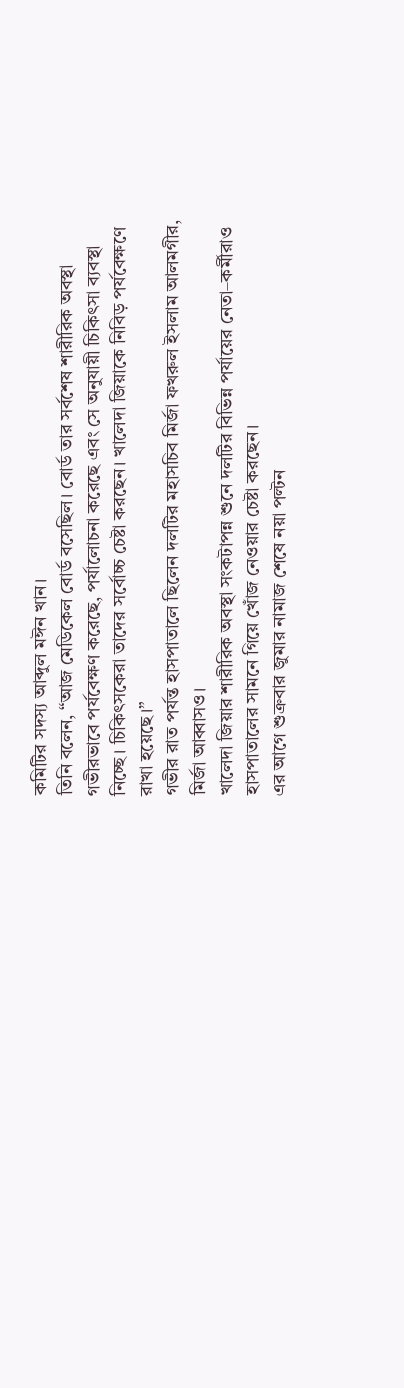কমিটির সদস্য আব্দুল মঈন খান।
তিনি বলেন, “আজ মেডিকেল বোর্ড বসেছিল। বোর্ড তার সর্বশেষ শারীরিক অবস্থা গভীরভাবে পর্যবেক্ষণ করেছে, পর্যালোচনা করেছে এবং সে অনুযায়ী চিকিৎসা ব্যবস্থা নিচ্ছে। চিকিৎসকেরা তাদের সর্বোচ্চ চেষ্টা করছেন। খালেদা জিয়াকে নিবিড় পর্যবেক্ষণে রাখা হয়েছে।”
গভীর রাত পর্যন্ত হাসপাতালে ছিলেন দলটির মহাসচিব মির্জা ফখরুল ইসলাম আলমগীর, মির্জা আব্বাসও।
খালেদা জিয়ার শারীরিক অবস্থা সংকটাপন্ন শুনে দলটির বিভিন্ন পর্যায়ের নেতা–কর্মীরাও হাসপাতালের সামনে গিয়ে খোঁজ নেওয়ার চেষ্টা করছেন।
এর আগে শুক্রবার জুমার নামাজ শেষে নয়া পল্টন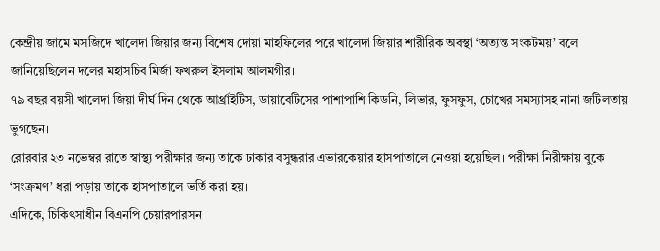কেন্দ্রীয় জামে মসজিদে খালেদা জিয়ার জন্য বিশেষ দোয়া মাহফিলের পরে খালেদা জিয়ার শারীরিক অবস্থা ‘অত্যন্ত সংকটময়’ বলে জানিয়েছিলেন দলের মহাসচিব মির্জা ফখরুল ইসলাম আলমগীর।
৭৯ বছর বয়সী খালেদা জিয়া দীর্ঘ দিন থেকে আর্থ্রাইটিস, ডায়াবেটিসের পাশাপাশি কিডনি, লিভার, ফুসফুস, চোখের সমস্যাসহ নানা জটিলতায় ভুগছেন।
রোরবার ২৩ নভেম্বর রাতে স্বাস্থ্য পরীক্ষার জন্য তাকে ঢাকার বসুন্ধরার এভারকেয়ার হাসপাতালে নেওয়া হয়েছিল। পরীক্ষা নিরীক্ষায় বুকে ‘সংক্রমণ’ ধরা পড়ায় তাকে হাসপাতালে ভর্তি করা হয়।
এদিকে, চিকিৎসাধীন বিএনপি চেয়ারপারসন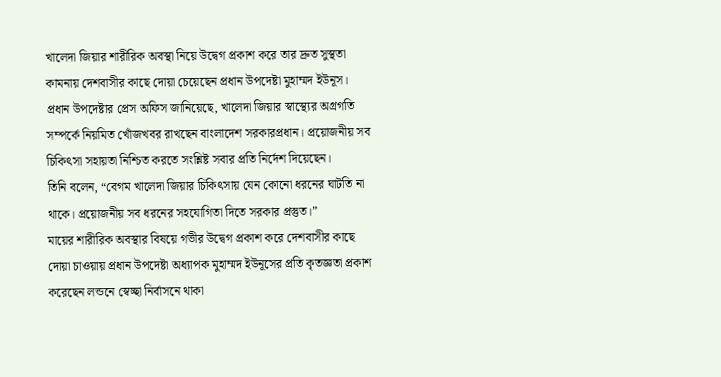খালেদা জিয়ার শারীরিক অবস্থা নিয়ে উদ্বেগ প্রকাশ করে তার দ্রুত সুস্থতা কামনায় দেশবাসীর কাছে দোয়া চেয়েছেন প্রধান উপদেষ্টা মুহাম্মদ ইউনূস।
প্রধান উপদেষ্টার প্রেস অফিস জানিয়েছে, খালেদা জিয়ার স্বাস্থ্যের অগ্রগতি সম্পর্কে নিয়মিত খোঁজখবর রাখছেন বাংলাদেশ সরকারপ্রধান। প্রয়োজনীয় সব চিকিৎসা সহায়তা নিশ্চিত করতে সংশ্লিষ্ট সবার প্রতি নির্দেশ দিয়েছেন।
তিনি বলেন, “বেগম খালেদা জিয়ার চিকিৎসায় যেন কোনো ধরনের ঘাটতি না থাকে। প্রয়োজনীয় সব ধরনের সহযোগিতা দিতে সরকার প্রস্তুত।”
মায়ের শারীরিক অবস্থার বিষয়ে গভীর উদ্বেগ প্রকাশ করে দেশবাসীর কাছে দোয়া চাওয়ায় প্রধান উপদেষ্টা অধ্যাপক মুহাম্মদ ইউনূসের প্রতি কৃতজ্ঞতা প্রকাশ করেছেন লন্ডনে স্বেচ্ছা নির্বাসনে থাকা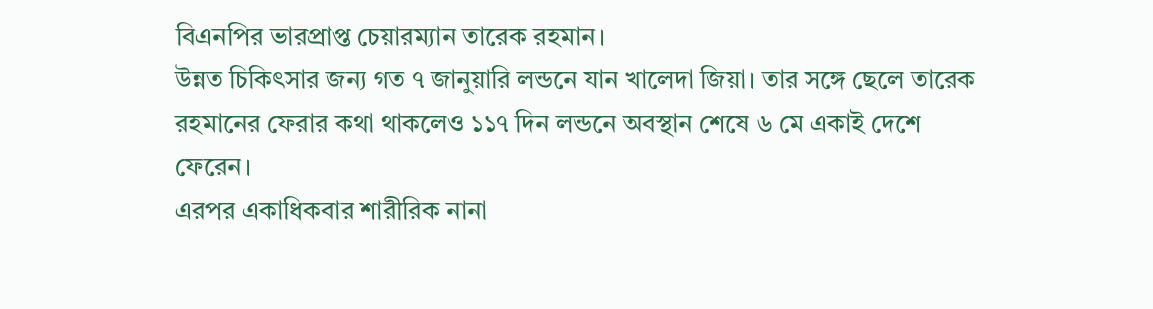বিএনপির ভারপ্রাপ্ত চেয়ারম্যান তারেক রহমান।
উন্নত চিকিৎসার জন্য গত ৭ জানুয়ারি লন্ডনে যান খালেদা জিয়া। তার সঙ্গে ছেলে তারেক রহমানের ফেরার কথা থাকলেও ১১৭ দিন লন্ডনে অবস্থান শেষে ৬ মে একাই দেশে ফেরেন।
এরপর একাধিকবার শারীরিক নানা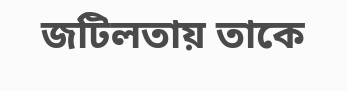জটিলতায় তাকে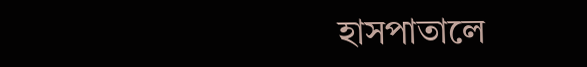হাসপাতালে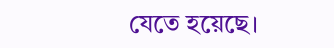যেতে হয়েছে।